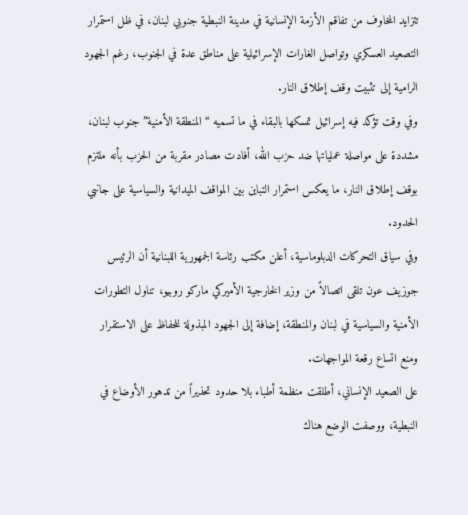تتزايد المخاوف من تفاقم الأزمة الإنسانية في مدينة النبطية جنوبي لبنان، في ظل استمرار التصعيد العسكري وتواصل الغارات الإسرائيلية على مناطق عدة في الجنوب، رغم الجهود الرامية إلى تثبيت وقف إطلاق النار.
وفي وقت تؤكد فيه إسرائيل تمسكها بالبقاء في ما تسميه “المنطقة الأمنية” جنوب لبنان، مشددة على مواصلة عملياتها ضد حزب الله، أفادت مصادر مقربة من الحزب بأنه ملتزم بوقف إطلاق النار، ما يعكس استمرار التباين بين المواقف الميدانية والسياسية على جانبي الحدود.
وفي سياق التحركات الدبلوماسية، أعلن مكتب رئاسة الجمهورية اللبنانية أن الرئيس جوزيف عون تلقى اتصالاً من وزير الخارجية الأميركي ماركو روبيو، تناول التطورات الأمنية والسياسية في لبنان والمنطقة، إضافة إلى الجهود المبذولة للحفاظ على الاستقرار ومنع اتساع رقعة المواجهات.
على الصعيد الإنساني، أطلقت منظمة أطباء بلا حدود تحذيراً من تدهور الأوضاع في النبطية، ووصفت الوضع هناك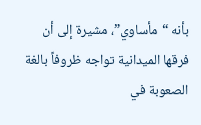بأنه “مأساوي”، مشيرة إلى أن فرقها الميدانية تواجه ظروفاً بالغة الصعوبة في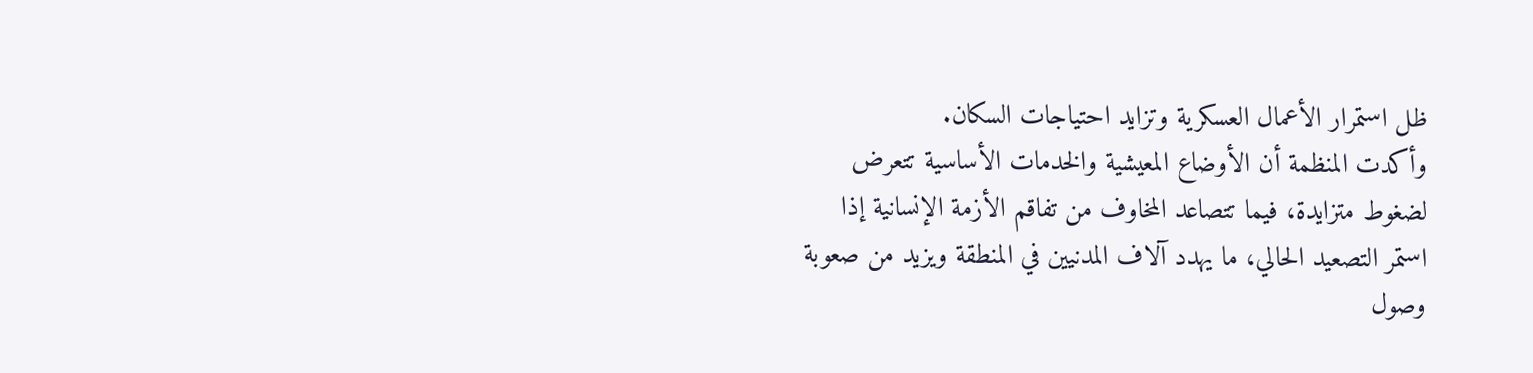ظل استمرار الأعمال العسكرية وتزايد احتياجات السكان.
وأكدت المنظمة أن الأوضاع المعيشية والخدمات الأساسية تتعرض لضغوط متزايدة، فيما تتصاعد المخاوف من تفاقم الأزمة الإنسانية إذا استمر التصعيد الحالي، ما يهدد آلاف المدنيين في المنطقة ويزيد من صعوبة وصول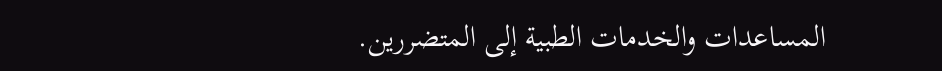المساعدات والخدمات الطبية إلى المتضررين.